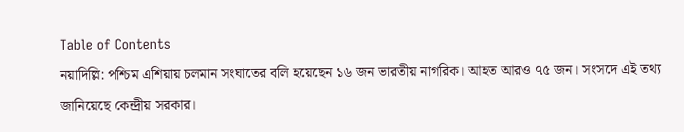Table of Contents
নয়াদিল্লি: পশ্চিম এশিয়ায় চলমান সংঘাতের বলি হয়েছেন ১৬ জন ভারতীয় নাগরিক। আহত আরও ৭৫ জন। সংসদে এই তথ্য জানিয়েছে কেন্দ্রীয় সরকার।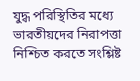যুদ্ধ পরিস্থিতির মধ্যে ভারতীয়দের নিরাপত্তা নিশ্চিত করতে সংশ্লিষ্ট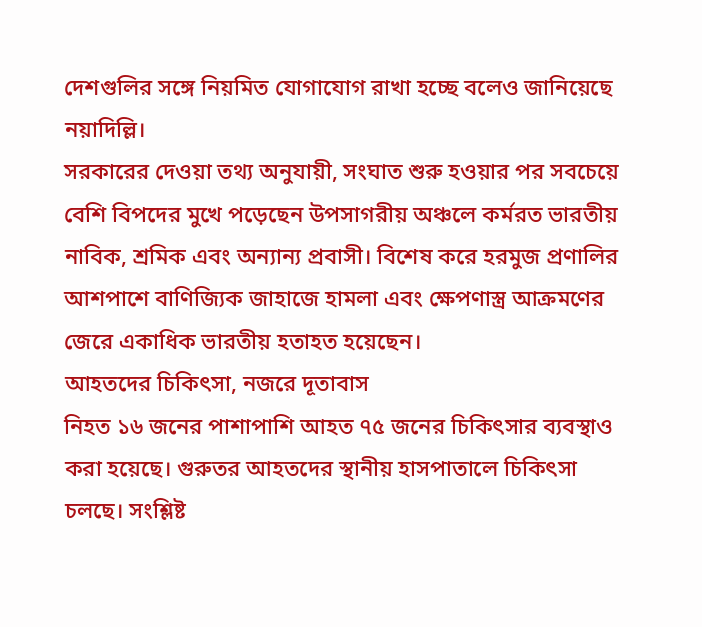দেশগুলির সঙ্গে নিয়মিত যোগাযোগ রাখা হচ্ছে বলেও জানিয়েছে নয়াদিল্লি।
সরকারের দেওয়া তথ্য অনুযায়ী, সংঘাত শুরু হওয়ার পর সবচেয়ে বেশি বিপদের মুখে পড়েছেন উপসাগরীয় অঞ্চলে কর্মরত ভারতীয় নাবিক, শ্রমিক এবং অন্যান্য প্রবাসী। বিশেষ করে হরমুজ প্রণালির আশপাশে বাণিজ্যিক জাহাজে হামলা এবং ক্ষেপণাস্ত্র আক্রমণের জেরে একাধিক ভারতীয় হতাহত হয়েছেন।
আহতদের চিকিৎসা, নজরে দূতাবাস
নিহত ১৬ জনের পাশাপাশি আহত ৭৫ জনের চিকিৎসার ব্যবস্থাও করা হয়েছে। গুরুতর আহতদের স্থানীয় হাসপাতালে চিকিৎসা চলছে। সংশ্লিষ্ট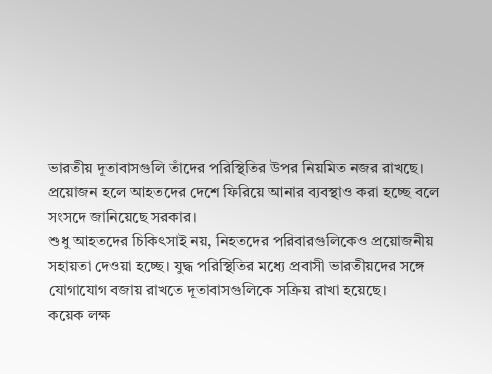ভারতীয় দূতাবাসগুলি তাঁদের পরিস্থিতির উপর নিয়মিত নজর রাখছে। প্রয়োজন হলে আহতদের দেশে ফিরিয়ে আনার ব্যবস্থাও করা হচ্ছে বলে সংসদে জানিয়েছে সরকার।
শুধু আহতদের চিকিৎসাই নয়, নিহতদের পরিবারগুলিকেও প্রয়োজনীয় সহায়তা দেওয়া হচ্ছে। যুদ্ধ পরিস্থিতির মধ্যে প্রবাসী ভারতীয়দের সঙ্গে যোগাযোগ বজায় রাখতে দূতাবাসগুলিকে সক্রিয় রাখা হয়েছে।
কয়েক লক্ষ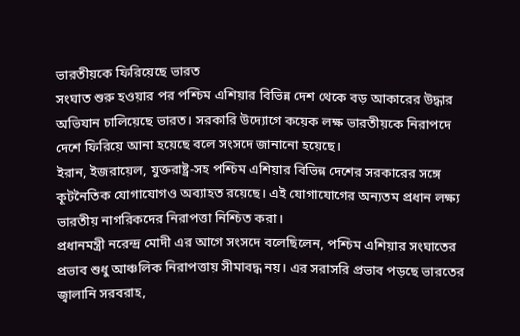ভারতীয়কে ফিরিয়েছে ভারত
সংঘাত শুরু হওয়ার পর পশ্চিম এশিয়ার বিভিন্ন দেশ থেকে বড় আকারের উদ্ধার অভিযান চালিয়েছে ভারত। সরকারি উদ্যোগে কয়েক লক্ষ ভারতীয়কে নিরাপদে দেশে ফিরিয়ে আনা হয়েছে বলে সংসদে জানানো হয়েছে।
ইরান, ইজরায়েল, যুক্তরাষ্ট্র-সহ পশ্চিম এশিয়ার বিভিন্ন দেশের সরকারের সঙ্গে কূটনৈতিক যোগাযোগও অব্যাহত রয়েছে। এই যোগাযোগের অন্যতম প্রধান লক্ষ্য ভারতীয় নাগরিকদের নিরাপত্তা নিশ্চিত করা।
প্রধানমন্ত্রী নরেন্দ্র মোদী এর আগে সংসদে বলেছিলেন, পশ্চিম এশিয়ার সংঘাতের প্রভাব শুধু আঞ্চলিক নিরাপত্তায় সীমাবদ্ধ নয়। এর সরাসরি প্রভাব পড়ছে ভারতের জ্বালানি সরবরাহ,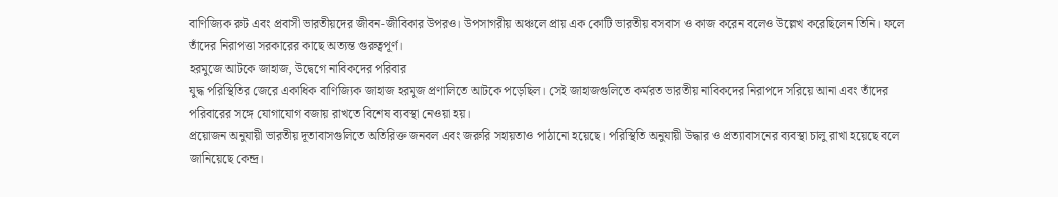বাণিজ্যিক রুট এবং প্রবাসী ভারতীয়দের জীবন-জীবিকার উপরও। উপসাগরীয় অঞ্চলে প্রায় এক কোটি ভারতীয় বসবাস ও কাজ করেন বলেও উল্লেখ করেছিলেন তিনি। ফলে তাঁদের নিরাপত্তা সরকারের কাছে অত্যন্ত গুরুত্বপূর্ণ।
হরমুজে আটকে জাহাজ, উদ্বেগে নাবিকদের পরিবার
যুদ্ধ পরিস্থিতির জেরে একাধিক বাণিজ্যিক জাহাজ হরমুজ প্রণালিতে আটকে পড়েছিল। সেই জাহাজগুলিতে কর্মরত ভারতীয় নাবিকদের নিরাপদে সরিয়ে আনা এবং তাঁদের পরিবারের সঙ্গে যোগাযোগ বজায় রাখতে বিশেষ ব্যবস্থা নেওয়া হয়।
প্রয়োজন অনুযায়ী ভারতীয় দূতাবাসগুলিতে অতিরিক্ত জনবল এবং জরুরি সহায়তাও পাঠানো হয়েছে। পরিস্থিতি অনুযায়ী উদ্ধার ও প্রত্যাবাসনের ব্যবস্থা চালু রাখা হয়েছে বলে জানিয়েছে কেন্দ্র।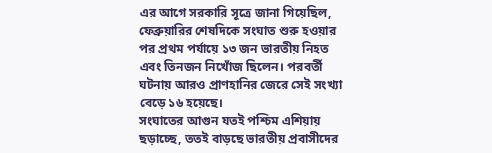এর আগে সরকারি সূত্রে জানা গিয়েছিল, ফেব্রুয়ারির শেষদিকে সংঘাত শুরু হওয়ার পর প্রথম পর্যায়ে ১৩ জন ভারতীয় নিহত এবং তিনজন নিখোঁজ ছিলেন। পরবর্তী ঘটনায় আরও প্রাণহানির জেরে সেই সংখ্যা বেড়ে ১৬ হয়েছে।
সংঘাতের আগুন যতই পশ্চিম এশিয়ায় ছড়াচ্ছে, ততই বাড়ছে ভারতীয় প্রবাসীদের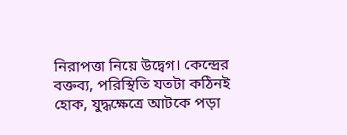নিরাপত্তা নিয়ে উদ্বেগ। কেন্দ্রের বক্তব্য, পরিস্থিতি যতটা কঠিনই হোক, যুদ্ধক্ষেত্রে আটকে পড়া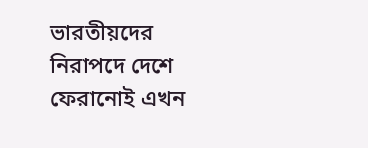ভারতীয়দের নিরাপদে দেশে ফেরানোই এখন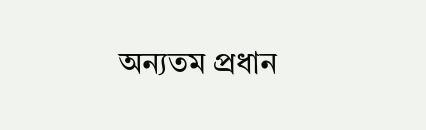অন্যতম প্রধান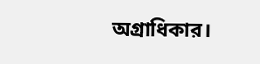অগ্রাধিকার।